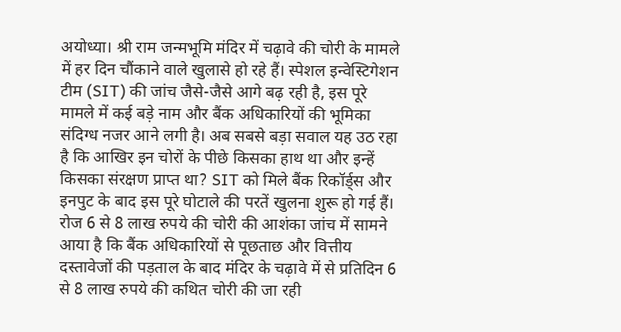अयोध्या। श्री राम जन्मभूमि मंदिर में चढ़ावे की चोरी के मामले में हर दिन चौंकाने वाले खुलासे हो रहे हैं। स्पेशल इन्वेस्टिगेशन टीम (SIT) की जांच जैसे-जैसे आगे बढ़ रही है, इस पूरे मामले में कई बड़े नाम और बैंक अधिकारियों की भूमिका संदिग्ध नजर आने लगी है। अब सबसे बड़ा सवाल यह उठ रहा है कि आखिर इन चोरों के पीछे किसका हाथ था और इन्हें किसका संरक्षण प्राप्त था? SIT को मिले बैंक रिकॉर्ड्स और इनपुट के बाद इस पूरे घोटाले की परतें खुलना शुरू हो गई हैं। रोज 6 से 8 लाख रुपये की चोरी की आशंका जांच में सामने आया है कि बैंक अधिकारियों से पूछताछ और वित्तीय दस्तावेजों की पड़ताल के बाद मंदिर के चढ़ावे में से प्रतिदिन 6 से 8 लाख रुपये की कथित चोरी की जा रही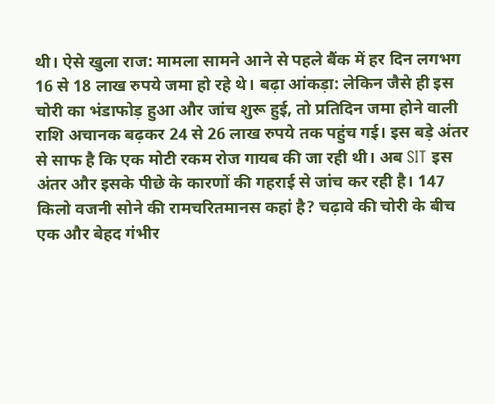थी। ऐसे खुला राज: मामला सामने आने से पहले बैंक में हर दिन लगभग 16 से 18 लाख रुपये जमा हो रहे थे। बढ़ा आंकड़ा: लेकिन जैसे ही इस चोरी का भंडाफोड़ हुआ और जांच शुरू हुई, तो प्रतिदिन जमा होने वाली राशि अचानक बढ़कर 24 से 26 लाख रुपये तक पहुंच गई। इस बड़े अंतर से साफ है कि एक मोटी रकम रोज गायब की जा रही थी। अब SIT इस अंतर और इसके पीछे के कारणों की गहराई से जांच कर रही है। 147 किलो वजनी सोने की रामचरितमानस कहां है? चढ़ावे की चोरी के बीच एक और बेहद गंभीर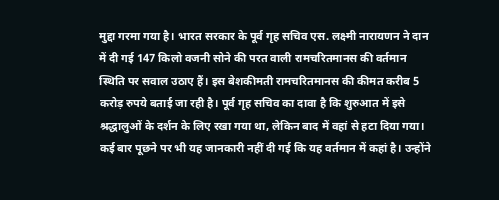मुद्दा गरमा गया है। भारत सरकार के पूर्व गृह सचिव एस. लक्ष्मी नारायणन ने दान में दी गई 147 किलो वजनी सोने की परत वाली रामचरितमानस की वर्तमान स्थिति पर सवाल उठाए हैं। इस बेशकीमती रामचरितमानस की कीमत करीब 5 करोड़ रुपये बताई जा रही है। पूर्व गृह सचिव का दावा है कि शुरुआत में इसे श्रद्धालुओं के दर्शन के लिए रखा गया था, लेकिन बाद में वहां से हटा दिया गया। कई बार पूछने पर भी यह जानकारी नहीं दी गई कि यह वर्तमान में कहां है। उन्होंने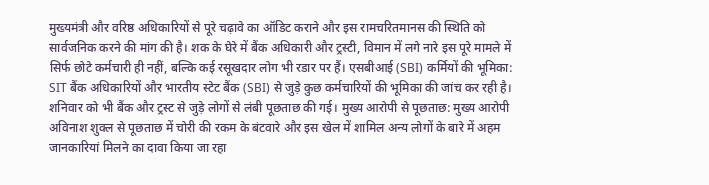मुख्यमंत्री और वरिष्ठ अधिकारियों से पूरे चढ़ावे का ऑडिट कराने और इस रामचरितमानस की स्थिति को सार्वजनिक करने की मांग की है। शक के घेरे में बैंक अधिकारी और ट्रस्टी, विमान में लगे नारे इस पूरे मामले में सिर्फ छोटे कर्मचारी ही नहीं, बल्कि कई रसूखदार लोग भी रडार पर हैं। एसबीआई (SBI) कर्मियों की भूमिका: SIT बैंक अधिकारियों और भारतीय स्टेट बैंक (SBI) से जुड़े कुछ कर्मचारियों की भूमिका की जांच कर रही है। शनिवार को भी बैंक और ट्रस्ट से जुड़े लोगों से लंबी पूछताछ की गई। मुख्य आरोपी से पूछताछ: मुख्य आरोपी अविनाश शुक्ल से पूछताछ में चोरी की रकम के बंटवारे और इस खेल में शामिल अन्य लोगों के बारे में अहम जानकारियां मिलने का दावा किया जा रहा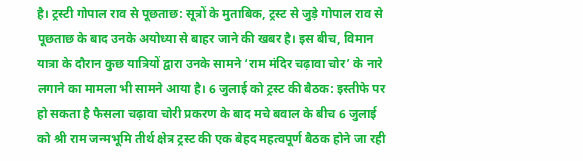है। ट्रस्टी गोपाल राव से पूछताछ: सूत्रों के मुताबिक, ट्रस्ट से जुड़े गोपाल राव से पूछताछ के बाद उनके अयोध्या से बाहर जाने की खबर है। इस बीच, विमान यात्रा के दौरान कुछ यात्रियों द्वारा उनके सामने ‘राम मंदिर चढ़ावा चोर’ के नारे लगाने का मामला भी सामने आया है। 6 जुलाई को ट्रस्ट की बैठक: इस्तीफे पर हो सकता है फैसला चढ़ावा चोरी प्रकरण के बाद मचे बवाल के बीच 6 जुलाई को श्री राम जन्मभूमि तीर्थ क्षेत्र ट्रस्ट की एक बेहद महत्वपूर्ण बैठक होने जा रही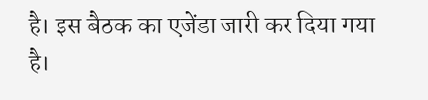है। इस बैठक का एजेंडा जारी कर दिया गया है।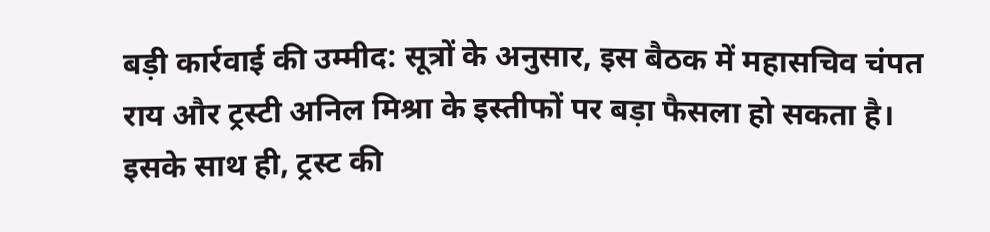बड़ी कार्रवाई की उम्मीद: सूत्रों के अनुसार, इस बैठक में महासचिव चंपत राय और ट्रस्टी अनिल मिश्रा के इस्तीफों पर बड़ा फैसला हो सकता है। इसके साथ ही, ट्रस्ट की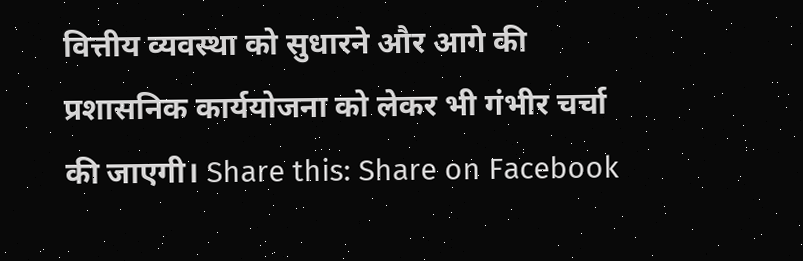वित्तीय व्यवस्था को सुधारने और आगे की प्रशासनिक कार्ययोजना को लेकर भी गंभीर चर्चा की जाएगी। Share this: Share on Facebook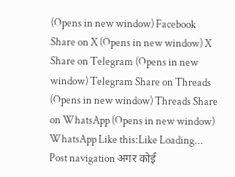(Opens in new window) Facebook Share on X (Opens in new window) X Share on Telegram (Opens in new window) Telegram Share on Threads (Opens in new window) Threads Share on WhatsApp (Opens in new window) WhatsApp Like this:Like Loading... Post navigation अगर कोई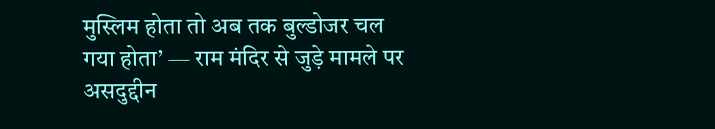मुस्लिम होता तो अब तक बुल्डोजर चल गया होता’ — राम मंदिर से जुड़े मामले पर असदुद्दीन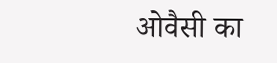ओवैसी का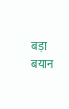बड़ा बयान